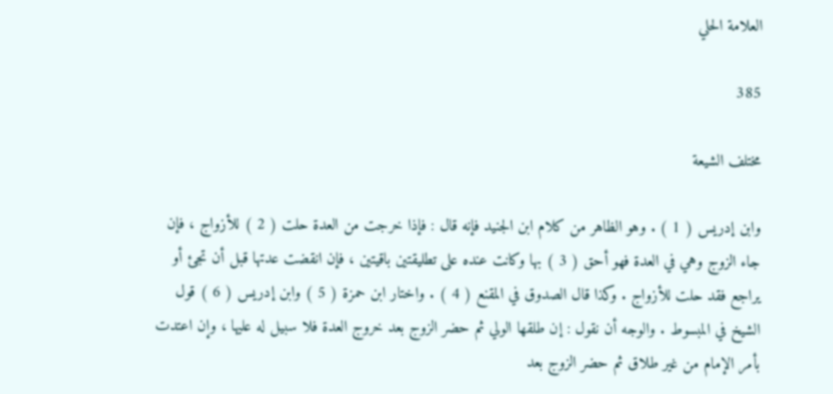العلامة الحلي

385

مختلف الشيعة

وابن إدريس ( 1 ) . وهو الظاهر من كلام ابن الجنيد فإنه قال : فإذا خرجت من العدة حلت ( 2 ) للأزواج ، فإن جاء الزوج وهي في العدة فهو أحق ( 3 ) بها وكانت عنده على تطليقتين باقيتين ، فإن انقضت عدتها قبل أن تجئ أو يراجع فقد حلت للأزواج . وكذا قال الصدوق في المقنع ( 4 ) . واختار ابن حمزة ( 5 ) وابن إدريس ( 6 ) قول الشيخ في المبسوط . والوجه أن نقول : إن طلقها الولي ثم حضر الزوج بعد خروج العدة فلا سبيل له عليها ، وإن اعتدت بأمر الإمام من غير طلاق ثم حضر الزوج بعد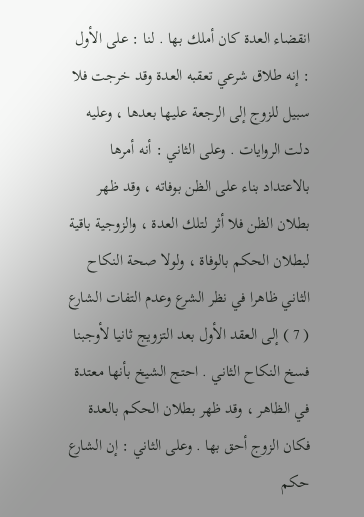انقضاء العدة كان أملك بها . لنا : على الأول : إنه طلاق شرعي تعقبه العدة وقد خرجت فلا سبيل للزوج إلى الرجعة عليها بعدها ، وعليه دلت الروايات . وعلى الثاني : أنه أمرها بالاعتداد بناء على الظن بوفاته ، وقد ظهر بطلان الظن فلا أثر لتلك العدة ، والزوجية باقية لبطلان الحكم بالوفاة ، ولولا صحة النكاح الثاني ظاهرا في نظر الشرع وعدم التفات الشارع ( 7 ) إلى العقد الأول بعد التزويج ثانيا لأوجبنا فسخ النكاح الثاني . احتج الشيخ بأنها معتدة في الظاهر ، وقد ظهر بطلان الحكم بالعدة فكان الزوج أحق بها . وعلى الثاني : إن الشارع حكم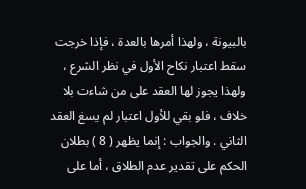بالبيونة ، ولهذا أمرها بالعدة ، فإذا خرجت سقط اعتبار نكاح الأول في نظر الشرع ، ولهذا يجوز لها العقد على من شاءت بلا خلاف ، فلو بقي للأول اعتبار لم يسغ العقد الثاني . والجواب : إنما يظهر ( 8 ) بطلان الحكم على تقدير عدم الطلاق ، أما على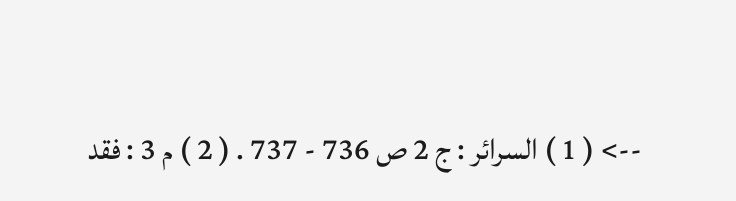--> ( 1 ) السرائر : ج 2 ص 736 - 737 . ( 2 ) م 3 : فقد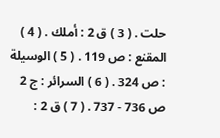حلت . ( 3 ) ق 2 : أملك . ( 4 ) المقنع : ص 119 . ( 5 ) الوسيلة : ص 324 . ( 6 ) السرائر : ج 2 ص 736 - 737 . ( 7 ) ق 2 :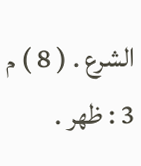الشرع . ( 8 ) م 3 : ظهر .